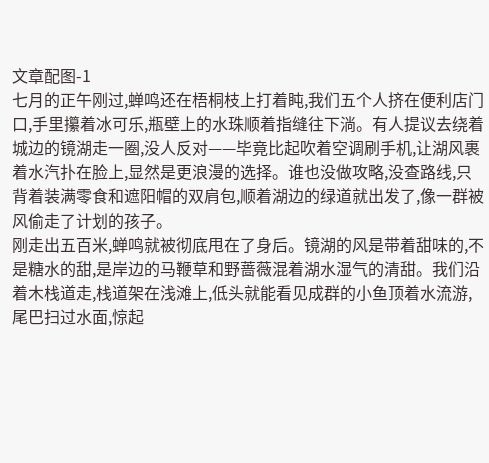文章配图-1
七月的正午刚过,蝉鸣还在梧桐枝上打着盹,我们五个人挤在便利店门口,手里攥着冰可乐,瓶壁上的水珠顺着指缝往下淌。有人提议去绕着城边的镜湖走一圈,没人反对——毕竟比起吹着空调刷手机,让湖风裹着水汽扑在脸上,显然是更浪漫的选择。谁也没做攻略,没查路线,只背着装满零食和遮阳帽的双肩包,顺着湖边的绿道就出发了,像一群被风偷走了计划的孩子。
刚走出五百米,蝉鸣就被彻底甩在了身后。镜湖的风是带着甜味的,不是糖水的甜,是岸边的马鞭草和野蔷薇混着湖水湿气的清甜。我们沿着木栈道走,栈道架在浅滩上,低头就能看见成群的小鱼顶着水流游,尾巴扫过水面,惊起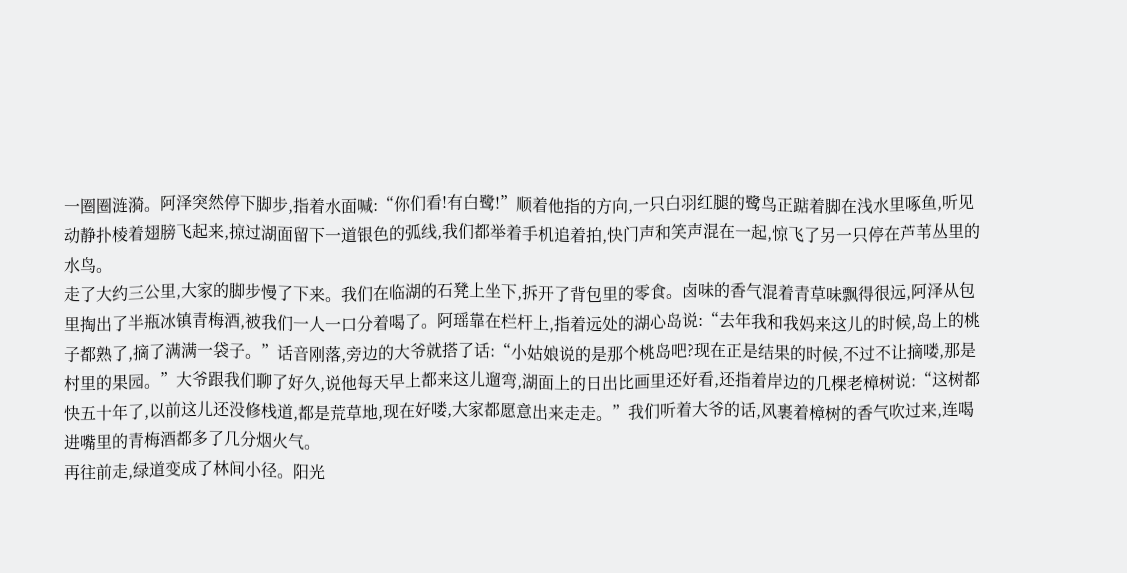一圈圈涟漪。阿泽突然停下脚步,指着水面喊:“你们看!有白鹭!”顺着他指的方向,一只白羽红腿的鹭鸟正踮着脚在浅水里啄鱼,听见动静扑棱着翅膀飞起来,掠过湖面留下一道银色的弧线,我们都举着手机追着拍,快门声和笑声混在一起,惊飞了另一只停在芦苇丛里的水鸟。
走了大约三公里,大家的脚步慢了下来。我们在临湖的石凳上坐下,拆开了背包里的零食。卤味的香气混着青草味飘得很远,阿泽从包里掏出了半瓶冰镇青梅酒,被我们一人一口分着喝了。阿瑶靠在栏杆上,指着远处的湖心岛说:“去年我和我妈来这儿的时候,岛上的桃子都熟了,摘了满满一袋子。”话音刚落,旁边的大爷就搭了话:“小姑娘说的是那个桃岛吧?现在正是结果的时候,不过不让摘喽,那是村里的果园。”大爷跟我们聊了好久,说他每天早上都来这儿遛弯,湖面上的日出比画里还好看,还指着岸边的几棵老樟树说:“这树都快五十年了,以前这儿还没修栈道,都是荒草地,现在好喽,大家都愿意出来走走。”我们听着大爷的话,风裹着樟树的香气吹过来,连喝进嘴里的青梅酒都多了几分烟火气。
再往前走,绿道变成了林间小径。阳光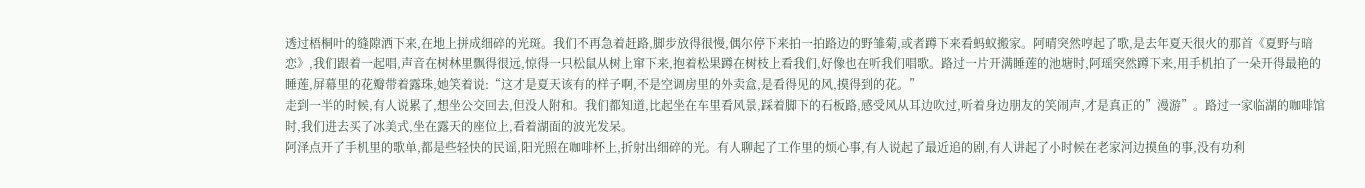透过梧桐叶的缝隙洒下来,在地上拼成细碎的光斑。我们不再急着赶路,脚步放得很慢,偶尔停下来拍一拍路边的野雏菊,或者蹲下来看蚂蚁搬家。阿晴突然哼起了歌,是去年夏天很火的那首《夏野与暗恋》,我们跟着一起唱,声音在树林里飘得很远,惊得一只松鼠从树上窜下来,抱着松果蹲在树枝上看我们,好像也在听我们唱歌。路过一片开满睡莲的池塘时,阿瑶突然蹲下来,用手机拍了一朵开得最艳的睡莲,屏幕里的花瓣带着露珠,她笑着说:“这才是夏天该有的样子啊,不是空调房里的外卖盒,是看得见的风,摸得到的花。”
走到一半的时候,有人说累了,想坐公交回去,但没人附和。我们都知道,比起坐在车里看风景,踩着脚下的石板路,感受风从耳边吹过,听着身边朋友的笑闹声,才是真正的”漫游”。路过一家临湖的咖啡馆时,我们进去买了冰美式,坐在露天的座位上,看着湖面的波光发呆。
阿泽点开了手机里的歌单,都是些轻快的民谣,阳光照在咖啡杯上,折射出细碎的光。有人聊起了工作里的烦心事,有人说起了最近追的剧,有人讲起了小时候在老家河边摸鱼的事,没有功利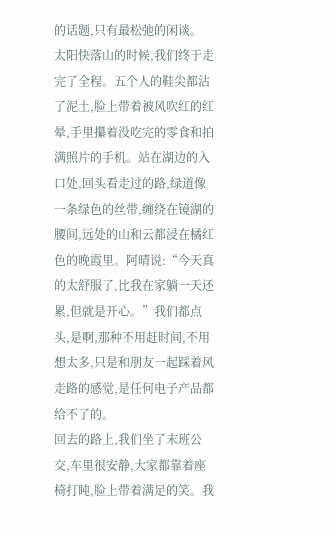的话题,只有最松弛的闲谈。
太阳快落山的时候,我们终于走完了全程。五个人的鞋尖都沾了泥土,脸上带着被风吹红的红晕,手里攥着没吃完的零食和拍满照片的手机。站在湖边的入口处,回头看走过的路,绿道像一条绿色的丝带,缠绕在镜湖的腰间,远处的山和云都浸在橘红色的晚霞里。阿晴说:“今天真的太舒服了,比我在家躺一天还累,但就是开心。”我们都点头,是啊,那种不用赶时间,不用想太多,只是和朋友一起踩着风走路的感觉,是任何电子产品都给不了的。
回去的路上,我们坐了末班公交,车里很安静,大家都靠着座椅打盹,脸上带着满足的笑。我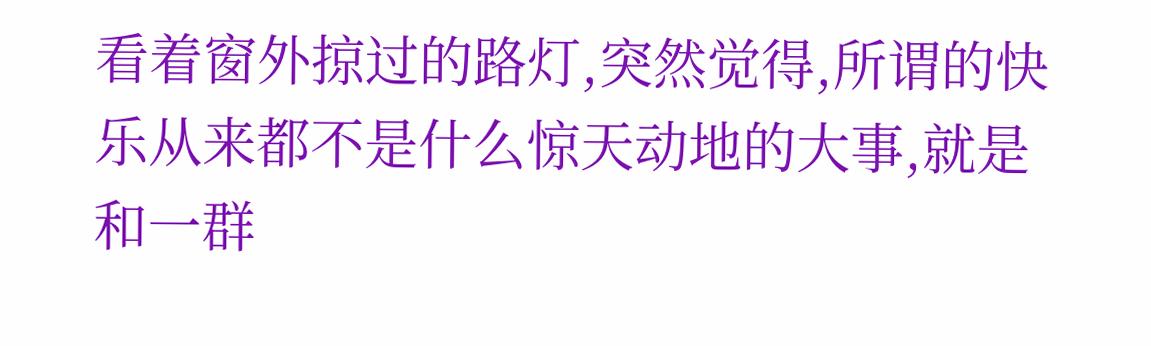看着窗外掠过的路灯,突然觉得,所谓的快乐从来都不是什么惊天动地的大事,就是和一群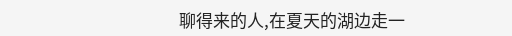聊得来的人,在夏天的湖边走一